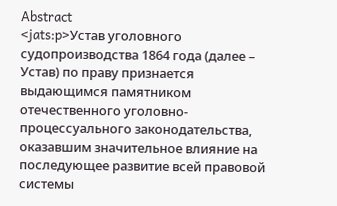Abstract
<jats:p>Устав уголовного судопроизводства 1864 года (далее – Устав) по праву признается выдающимся памятником отечественного уголовно-процессуального законодательства, оказавшим значительное влияние на последующее развитие всей правовой системы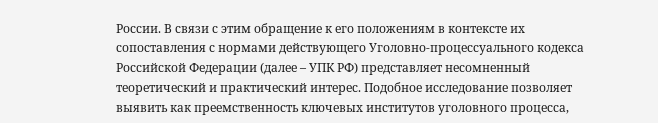России. В связи с этим обращение к его положениям в контексте их сопоставления с нормами действующего Уголовно-процессуального кодекса Российской Федерации (далее – УПК РФ) представляет несомненный теоретический и практический интерес. Подобное исследование позволяет выявить как преемственность ключевых институтов уголовного процесса,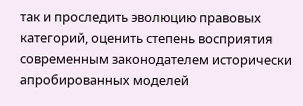так и проследить эволюцию правовых категорий, оценить степень восприятия современным законодателем исторически апробированных моделей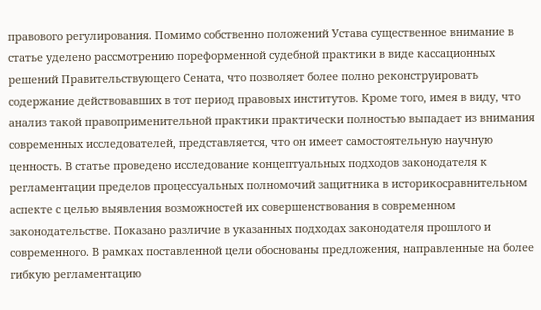правового регулирования. Помимо собственно положений Устава существенное внимание в статье уделено рассмотрению пореформенной судебной практики в виде кассационных решений Правительствующего Сената, что позволяет более полно реконструировать содержание действовавших в тот период правовых институтов. Кроме того, имея в виду, что анализ такой правоприменительной практики практически полностью выпадает из внимания современных исследователей, представляется, что он имеет самостоятельную научную ценность. В статье проведено исследование концептуальных подходов законодателя к регламентации пределов процессуальных полномочий защитника в историкосравнительном аспекте с целью выявления возможностей их совершенствования в современном законодательстве. Показано различие в указанных подходах законодателя прошлого и современного. В рамках поставленной цели обоснованы предложения, направленные на более гибкую регламентацию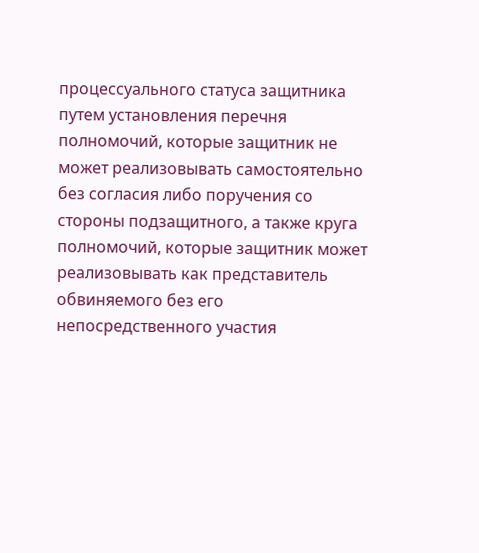процессуального статуса защитника путем установления перечня полномочий, которые защитник не может реализовывать самостоятельно без согласия либо поручения со стороны подзащитного, а также круга полномочий, которые защитник может реализовывать как представитель обвиняемого без его непосредственного участия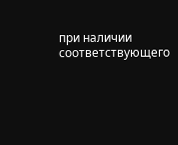при наличии соответствующего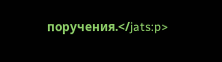поручения.</jats:p>